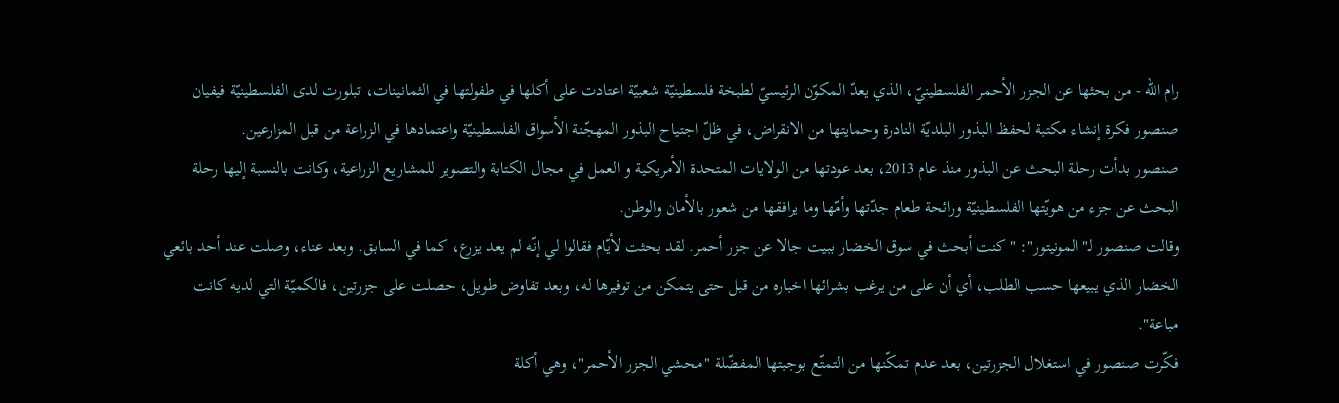رام الله - من بحثها عن الجزر الأحمر الفلسطينيّ، الذي يعدّ المكوّن الرئيسيّ لطبخة فلسطينيّة شعبيّة اعتادت على أكلها في طفولتها في الثمانينات، تبلورت لدى الفلسطينيّة فيفيان صنصور فكرة إنشاء مكتبة لحفظ البذور البلديّة النادرة وحمايتها من الانقراض، في ظلّ اجتياح البذور المهجّنة الأسواق الفلسطينيّة واعتمادها في الزراعة من قبل المزارعين.
صنصور بدأت رحلة البحث عن البذور منذ عام 2013، بعد عودتها من الولايات المتحدة الأمريكية و العمل في مجال الكتابة والتصوير للمشاريع الزراعية، وكانت بالنسبة إليها رحلة البحث عن جزء من هويّتها الفلسطينيّة ورائحة طعام جدّتها وأمّها وما يرافقها من شعور بالأمان والوطن.
وقالت صنصور لـ"المونيتور": "كنت أبحث في سوق الخضار ببيت جالا عن جزر أحمر. لقد بحثت لأيّام فقالوا لي إنّه لم يعد يزرع، كما في السابق. وبعد عناء، وصلت عند أحد بائعي الخضار الذي يبيعها حسب الطلب، أي أن على من يرغب بشرائها اخباره من قبل حتى يتمكن من توفيرها له، وبعد تفاوض طويل، حصلت على جزرتين، فالكميّة التي لديه كانت مباعة".
فكّرت صنصور في استغلال الجزرتين، بعد عدم تمكّنها من التمتّع بوجبتها المفضّلة "محشي الجزر الأحمر"، وهي أكلة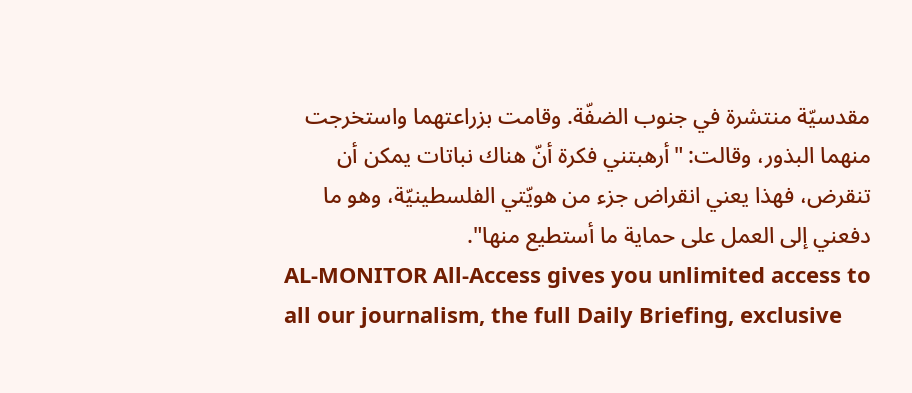مقدسيّة منتشرة في جنوب الضفّة. وقامت بزراعتهما واستخرجت منهما البذور، وقالت: "أرهبتني فكرة أنّ هناك نباتات يمكن أن تنقرض، فهذا يعني انقراض جزء من هويّتي الفلسطينيّة، وهو ما دفعني إلى العمل على حماية ما أستطيع منها".
AL-MONITOR All-Access gives you unlimited access to all our journalism, the full Daily Briefing, exclusive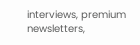interviews, premium newsletters,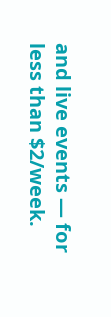and live events — for less than $2/week.